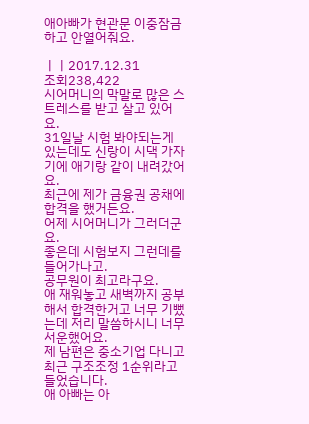애아빠가 현관문 이중잠금하고 안열어줘요.

ㅣㅣ2017.12.31
조회238,422
시어머니의 막말로 많은 스트레스를 받고 살고 있어요.
31일날 시험 봐야되는게 있는데도 신랑이 시댁 가자기에 애기랑 같이 내려갔어요.
최근에 제가 금융권 공채에 합격을 했거든요.
어제 시어머니가 그러더군요.
좋은데 시험보지 그런데를 들어가나고.
공무원이 최고라구요.
애 재워놓고 새벽까지 공부해서 합격한거고 너무 기뻤는데 저리 말씀하시니 너무 서운했어요.
제 남편은 중소기업 다니고 최근 구조조정 1순위라고 들었습니다.
애 아빠는 아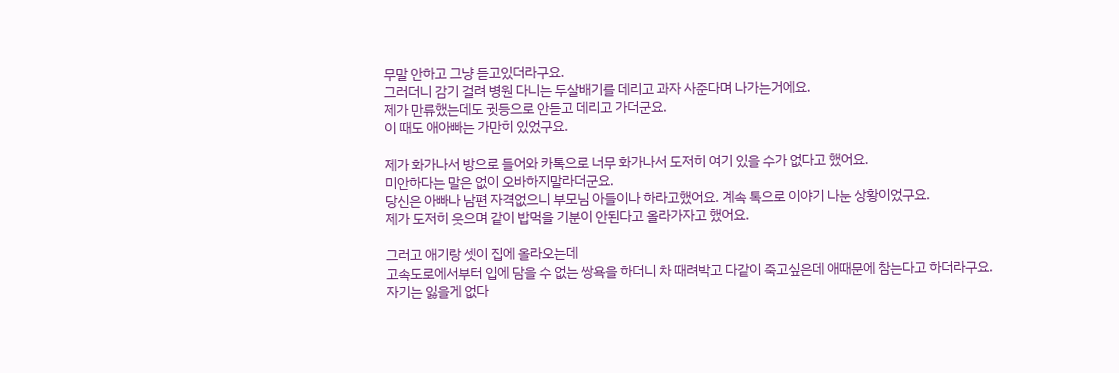무말 안하고 그냥 듣고있더라구요.
그러더니 감기 걸려 병원 다니는 두살배기를 데리고 과자 사준다며 나가는거에요.
제가 만류했는데도 귓등으로 안듣고 데리고 가더군요.
이 때도 애아빠는 가만히 있었구요.

제가 화가나서 방으로 들어와 카톡으로 너무 화가나서 도저히 여기 있을 수가 없다고 했어요.
미안하다는 말은 없이 오바하지말라더군요.
당신은 아빠나 남편 자격없으니 부모님 아들이나 하라고했어요. 계속 톡으로 이야기 나눈 상황이었구요.
제가 도저히 웃으며 같이 밥먹을 기분이 안된다고 올라가자고 했어요.

그러고 애기랑 셋이 집에 올라오는데
고속도로에서부터 입에 담을 수 없는 쌍욕을 하더니 차 때려박고 다같이 죽고싶은데 애때문에 참는다고 하더라구요.
자기는 잃을게 없다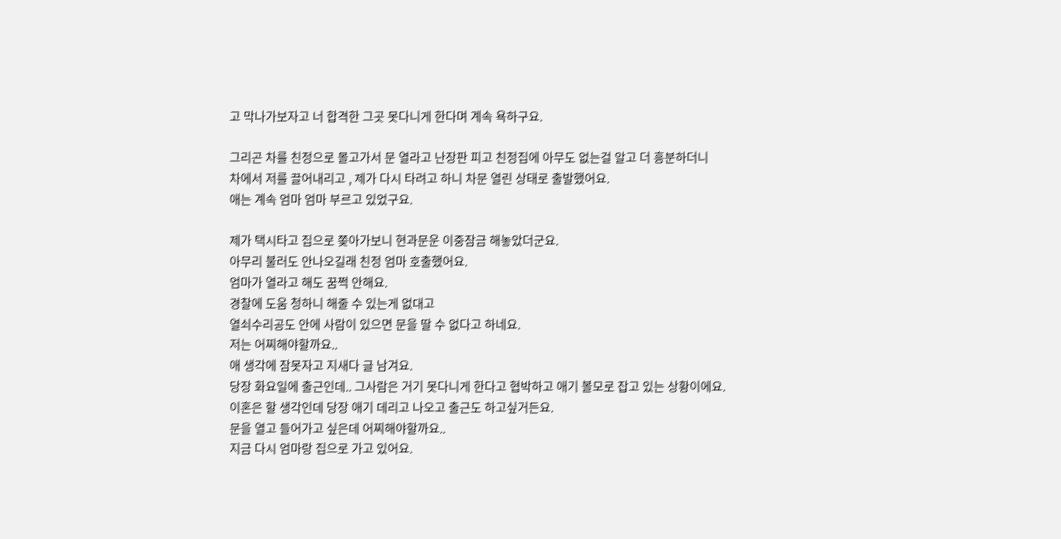고 막나가보자고 너 합격한 그곳 못다니게 한다며 계속 욕하구요.

그리곤 차를 친정으로 몰고가서 문 열라고 난장판 피고 친정집에 아무도 없는걸 알고 더 흥분하더니
차에서 저를 끌어내리고 , 제가 다시 타려고 하니 차문 열린 상태로 출발했어요.
애는 계속 엄마 엄마 부르고 있었구요.

제가 택시타고 집으로 쫒아가보니 현과문운 이중잠금 해놓았더군요.
아무리 불러도 안나오길래 친정 엄마 호출했어요.
엄마가 열라고 해도 꿈쩍 안해요.
경찰에 도움 청하니 해줄 수 있는게 없대고
열쇠수리공도 안에 사람이 있으면 문을 딸 수 없다고 하네요.
저는 어찌해야할까요..
애 생각에 잠못자고 지새다 글 남겨요.
당장 화요일에 출근인데.. 그사람은 거기 못다니게 한다고 협박하고 애기 볼모로 잡고 있는 상황이에요.
이혼은 할 생각인데 당장 애기 데리고 나오고 출근도 하고싶거든요.
문을 열고 들어가고 싶은데 어찌해야할까요..
지금 다시 엄마랑 집으로 가고 있어요.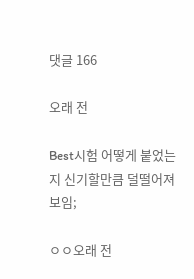댓글 166

오래 전

Best시험 어떻게 붙었는지 신기할만큼 덜떨어져보임;

ㅇㅇ오래 전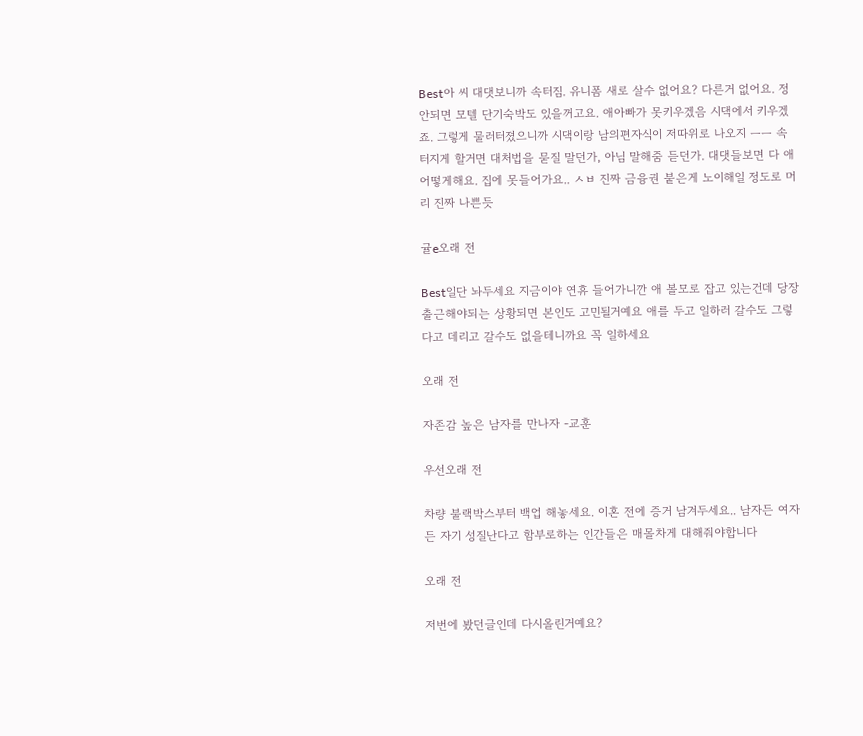Best아 씨 대댓보니까 속터짐. 유니폼 새로 살수 없어요? 다른거 없어요. 정 안되면 모텔 단기숙박도 있을꺼고요. 애아빠가 못키우겠음 시댁에서 키우겠죠. 그렇게 물러터졌으니까 시댁이랑 남의편자식이 저따위로 나오지 ㅡㅡ 속터지게 할거면 대처법을 묻질 말던가, 아님 말해줌 듣던가. 대댓들보면 다 애 어떻게해요. 집에 못들어가요.. ㅅㅂ 진짜 금융권 붙은게 노이해일 정도로 머리 진짜 나쁜듯

귤e오래 전

Best일단 놔두세요 지금이야 연휴 들어가니깐 애 볼모로 잡고 있는건데 당장 출근해야되는 상황되면 본인도 고민될거예요 애를 두고 일하러 갈수도 그렇다고 데리고 갈수도 없을테니까요 꼭 일하세요

오래 전

자존감 높은 남자를 만나자 -교훈

우선오래 전

차량 불랙박스부터 백업 해놓세요. 이혼 전에 증거 남겨두세요.. 남자든 여자든 자기 성질난다고 함부로하는 인간들은 매몰차게 대해줘야합니다

오래 전

저번에 봤던글인데 다시올린거예요?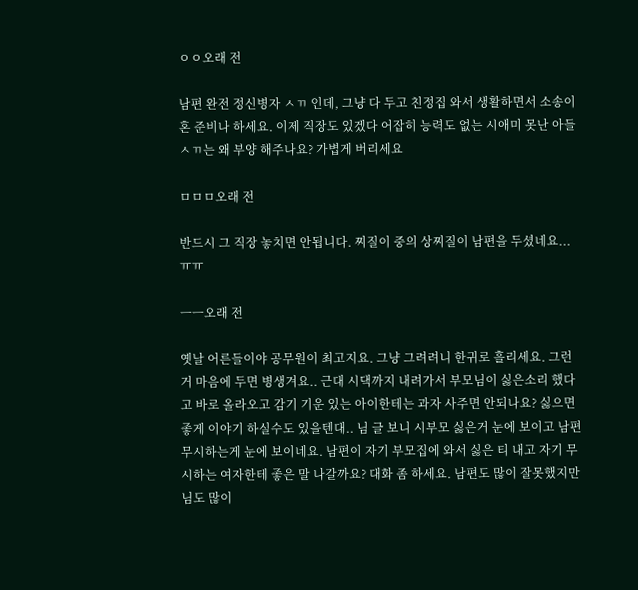ㅇㅇ오래 전

남편 완전 정신병자 ㅅㄲ 인데, 그냥 다 두고 친정집 와서 생활하면서 소송이혼 준비나 하세요. 이제 직장도 있겠다 어잡히 능력도 없는 시애미 못난 아들 ㅅㄲ는 왜 부양 해주나요? 가볍게 버리세요

ㅁㅁㅁ오래 전

반드시 그 직장 놓치면 안됩니다. 찌질이 중의 상찌질이 남편을 두셨네요... ㅠㅠ

ㅡㅡ오래 전

옛날 어른들이야 공무원이 최고지요. 그냥 그려려니 한귀로 흘리세요. 그런거 마음에 두면 병생겨요.. 근대 시댁까지 내려가서 부모님이 싫은소리 했다고 바로 올라오고 감기 기운 있는 아이한테는 과자 사주면 안되나요? 싫으면 좋게 이야기 하실수도 있을텐대.. 님 글 보니 시부모 싫은거 눈에 보이고 남편무시하는게 눈에 보이네요. 남편이 자기 부모집에 와서 싫은 티 내고 자기 무시하는 여자한테 좋은 말 나갈까요? 대화 좀 하세요. 남편도 많이 잘못했지만 님도 많이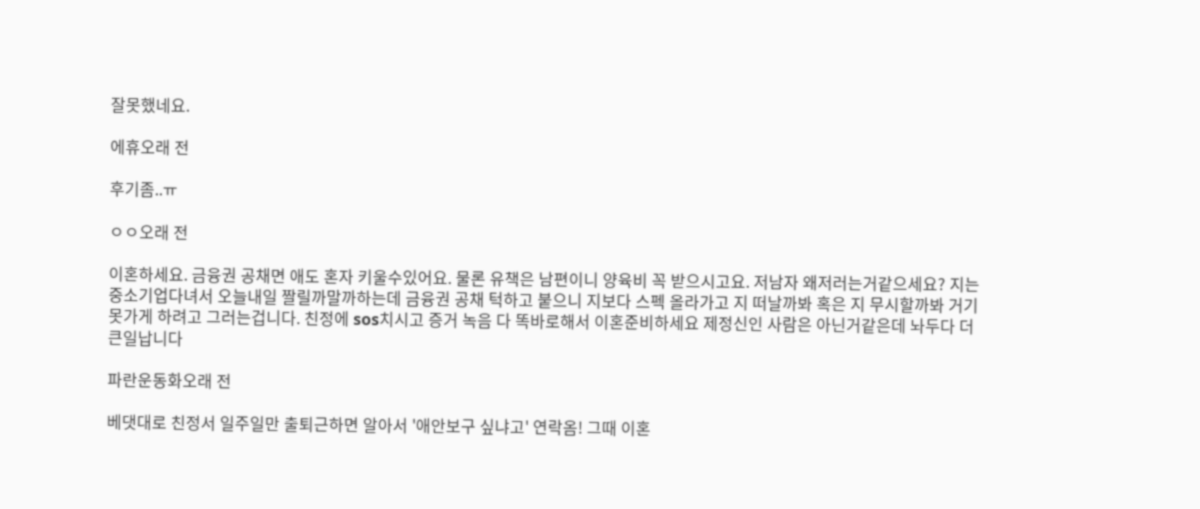잘못했네요.

에휴오래 전

후기좀..ㅠ

ㅇㅇ오래 전

이혼하세요. 금융권 공채면 애도 혼자 키울수있어요. 물론 유책은 남편이니 양육비 꼭 받으시고요. 저남자 왜저러는거같으세요? 지는 중소기업다녀서 오늘내일 짤릴까말까하는데 금융권 공채 턱하고 붙으니 지보다 스펙 올라가고 지 떠날까봐 혹은 지 무시할까봐 거기 못가게 하려고 그러는겁니다. 친정에 sos치시고 증거 녹음 다 똑바로해서 이혼준비하세요 제정신인 사람은 아닌거같은데 놔두다 더 큰일납니다

파란운동화오래 전

베댓대로 친정서 일주일만 출퇴근하면 알아서 '애안보구 싶냐고' 연락옴! 그때 이혼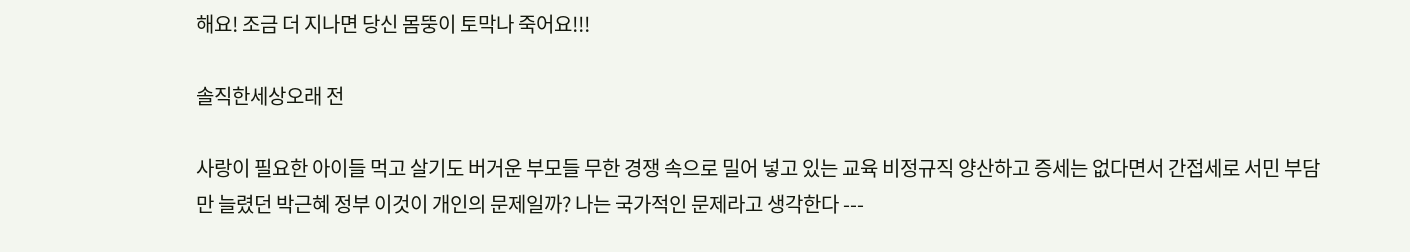해요! 조금 더 지나면 당신 몸뚱이 토막나 죽어요!!!

솔직한세상오래 전

사랑이 필요한 아이들 먹고 살기도 버거운 부모들 무한 경쟁 속으로 밀어 넣고 있는 교육 비정규직 양산하고 증세는 없다면서 간접세로 서민 부담만 늘렸던 박근혜 정부 이것이 개인의 문제일까? 나는 국가적인 문제라고 생각한다 ---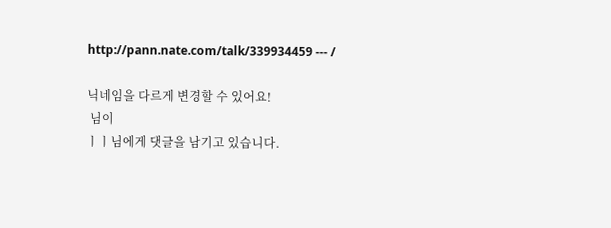http://pann.nate.com/talk/339934459 --- /

닉네임을 다르게 변경할 수 있어요!
 님이
ㅣㅣ님에게 댓글을 남기고 있습니다.